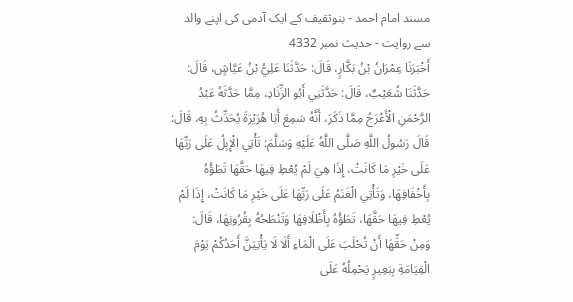مسند امام احمد - بنوثقیف کے ایک آدمی کی اپنے والد سے روایت - حدیث نمبر 4332
أَخْبَرَنَا عِمْرَانُ بْنُ بَكَّارٍ، قَالَ: حَدَّثَنَا عَلِيُّ بْنُ عَيَّاشٍ، قَالَ: حَدَّثَنَا شُعَيْبٌ، قَالَ: حَدَّثَنِي أَبُو الزِّنَادِ، مِمَّا حَدَّثَهُ عَبْدُ الرَّحْمَنِ الْأَعْرَجُ مِمَّا ذَكَرَ، أَنَّهُ سَمِعَ أَبَا هُرَيْرَةَ يُحَدِّثُ بِهِ، قَالَ: قَالَ رَسُولُ اللَّهِ صَلَّى اللَّهُ عَلَيْهِ وَسَلَّمَ: تَأْتِي الْإِبِلُ عَلَى رَبِّهَا عَلَى خَيْرِ مَا كَانَتْ، إِذَا هِيَ لَمْ يُعْطِ فِيهَا حَقَّهَا تَطَؤُهُ بِأَخْفَافِهَا، وَتَأْتِي الْغَنَمُ عَلَى رَبِّهَا عَلَى خَيْرِ مَا كَانَتْ، إِذَا لَمْ يُعْطِ فِيهَا حَقَّهَا، تَطَؤُهُ بِأَظْلَافِهَا وَتَنْطَحُهُ بِقُرُونِهَا، قَالَ: وَمِنْ حَقِّهَا أَنْ تُحْلَبَ عَلَى الْمَاءِ أَلَا لَا يَأْتِيَنَّ أَحَدُكُمْ يَوْمَ الْقِيَامَةِ بِبَعِيرٍ يَحْمِلُهُ عَلَى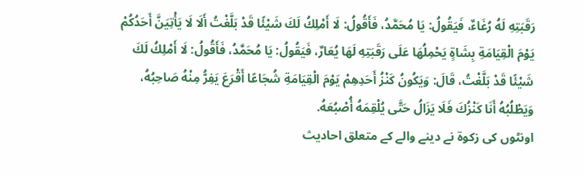رَقَبَتِهِ لَهُ رُغَاءٌ، فَيَقُولُ: يَا مُحَمَّدُ، فَأَقُولُ: لَا أَمْلِكُ لَكَ شَيْئًا قَدْ بَلَّغْتُ أَلَا لَا يَأْتِيَنَّ أَحَدُكُمْ يَوْمَ الْقِيَامَةِ بِشَاةٍ يَحْمِلُهَا عَلَى رَقَبَتِهِ لَهَا يُعَارٌ، فَيَقُولُ: يَا مُحَمَّدُ، فَأَقُولُ: لَا أَمْلِكُ لَكَ شَيْئًا قَدْ بَلَّغْتُ، قَالَ: وَيَكُونُ كَنْزُ أَحَدِهِمْ يَوْمَ الْقِيَامَةِ شُجَاعًا أَقْرَعَ يَفِرُّ مِنْهُ صَاحِبُهُ، وَيَطْلُبُهُ أَنَا كَنْزُكَ فَلَا يَزَالُ حَتَّى يُلْقِمَهُ أُصْبُعَهُ.
اونٹوں کی زکوة نے دینے والے کے متعلق احادیث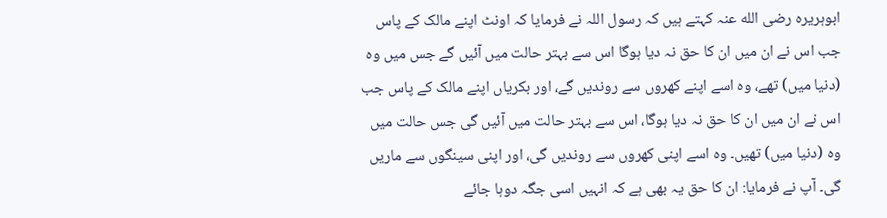ابوہریرہ رضی الله عنہ کہتے ہیں کہ رسول اللہ نے فرمایا کہ اونٹ اپنے مالک کے پاس جب اس نے ان میں ان کا حق نہ دیا ہوگا اس سے بہتر حالت میں آئیں گے جس میں وہ (دنیا میں) تھے، وہ اسے اپنے کھروں سے روندیں گے، اور بکریاں اپنے مالک کے پاس جب اس نے ان میں ان کا حق نہ دیا ہوگا، اس سے بہتر حالت میں آئیں گی جس حالت میں وہ (دنیا میں) تھیں۔ وہ اسے اپنی کھروں سے روندیں گی، اور اپنی سینگوں سے ماریں گی۔ آپ نے فرمایا: ان کا حق یہ بھی ہے کہ انہیں اسی جگہ دوہا جائے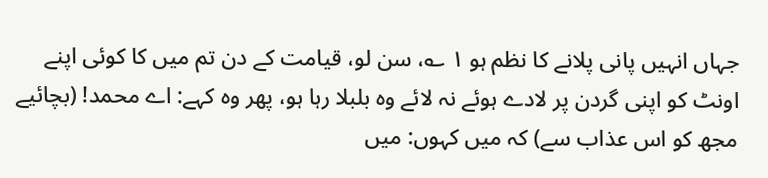جہاں انہیں پانی پلانے کا نظم ہو ١ ؎، سن لو، قیامت کے دن تم میں کا کوئی اپنے اونٹ کو اپنی گردن پر لادے ہوئے نہ لائے وہ بلبلا رہا ہو، پھر وہ کہے: اے محمد! (بچائیے مجھ کو اس عذاب سے) کہ میں کہوں: میں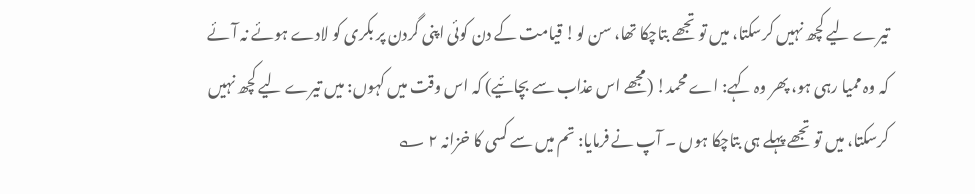تیرے لیے کچھ نہیں کرسکتا، میں تو تجھے بتاچکا تھا، سن لو! قیامت کے دن کوئی اپنی گردن پر بکری کو لادے ہوئے نہ آئے کہ وہ ممیا رہی ہو، پھر وہ کہے: اے محمد! (مجھے اس عذاب سے بچائیے) کہ اس وقت میں کہوں: میں تیرے لیے کچھ نہیں کرسکتا، میں تو تجھے پہلے ہی بتاچکا ہوں ۔ آپ نے فرمایا: تم میں سے کسی کا خزانہ ٢ ؎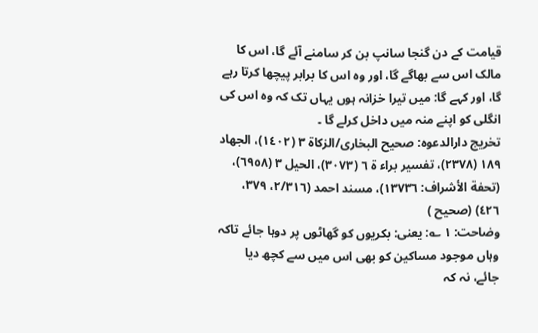قیامت کے دن گنجا سانپ بن کر سامنے آئے گا، اس کا مالک اس سے بھاگے گا، اور وہ اس کا برابر پیچھا کرتا رہے گا، اور کہے گا: میں تیرا خزانہ ہوں یہاں تک کہ وہ اس کی انگلی کو اپنے منہ میں داخل کرلے گا ۔
تخریج دارالدعوہ: صحیح البخاری/الزکاة ٣ (١٤٠٢)، الجھاد ١٨٩ (٢٣٧٨)، تفسیر براء ة ٦ (٣٠٧٣)، الحیل ٣ (٦٩٥٨)، (تحفة الأشراف: ١٣٧٣٦)، مسند احمد (٢/٣١٦، ٣٧٩، ٤٢٦) (صحیح )
وضاحت: ١ ؎: یعنی: بکریوں کو گھاٹوں پر دوہا جائے تاکہ وہاں موجود مساکین کو بھی اس میں سے کچھ دیا جائے، نہ کہ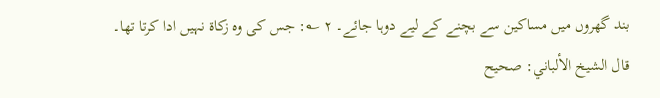بند گھروں میں مساکین سے بچنے کے لیے دوہا جائے۔ ٢ ؎: جس کی وہ زکاۃ نہیں ادا کرتا تھا۔
قال الشيخ الألباني: صحيح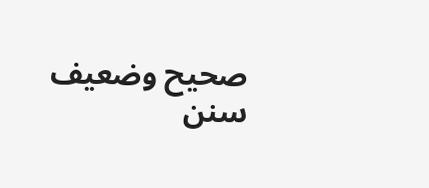صحيح وضعيف سنن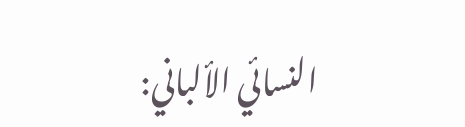النسائي الألباني: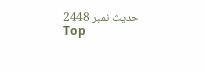حديث نمبر 2448
Top